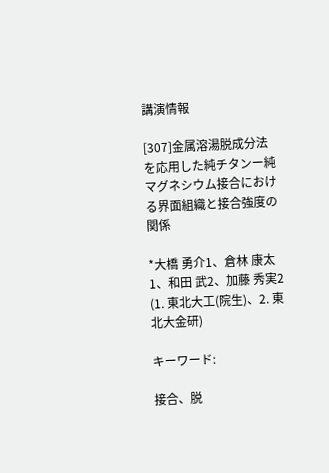講演情報

[307]金属溶湯脱成分法を応用した純チタンー純マグネシウム接合における界面組織と接合強度の関係

*大橋 勇介1、倉林 康太1、和田 武2、加藤 秀実2 (1. 東北大工(院生)、2. 東北大金研)

キーワード:

接合、脱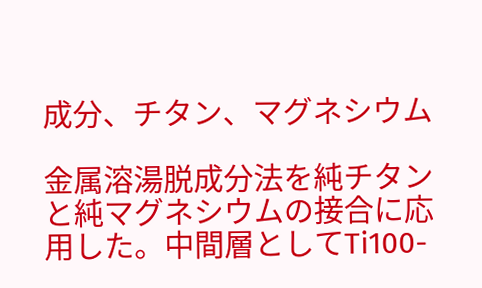成分、チタン、マグネシウム

金属溶湯脱成分法を純チタンと純マグネシウムの接合に応用した。中間層としてTi100-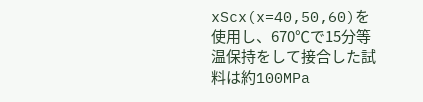xScx(x=40,50,60)を使用し、670℃で15分等温保持をして接合した試料は約100MPa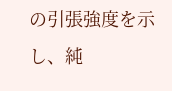の引張強度を示し、純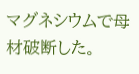マグネシウムで母材破断した。